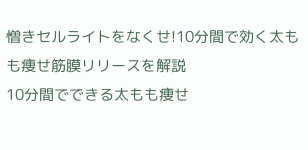憎きセルライトをなくせ!10分間で効く太もも痩せ筋膜リリースを解説
10分間でできる太もも痩せ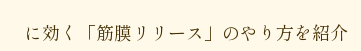に効く「筋膜リリース」のやり方を紹介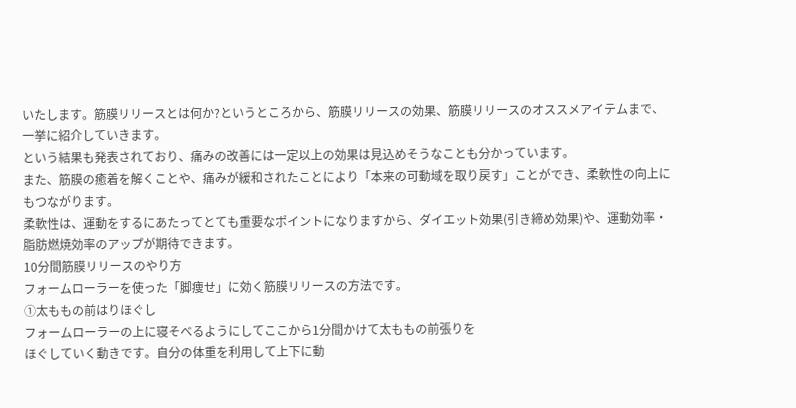いたします。筋膜リリースとは何か?というところから、筋膜リリースの効果、筋膜リリースのオススメアイテムまで、一挙に紹介していきます。
という結果も発表されており、痛みの改善には一定以上の効果は見込めそうなことも分かっています。
また、筋膜の癒着を解くことや、痛みが緩和されたことにより「本来の可動域を取り戻す」ことができ、柔軟性の向上にもつながります。
柔軟性は、運動をするにあたってとても重要なポイントになりますから、ダイエット効果(引き締め効果)や、運動効率・脂肪燃焼効率のアップが期待できます。
10分間筋膜リリースのやり方
フォームローラーを使った「脚痩せ」に効く筋膜リリースの方法です。
①太ももの前はりほぐし
フォームローラーの上に寝そべるようにしてここから1分間かけて太ももの前張りを
ほぐしていく動きです。自分の体重を利用して上下に動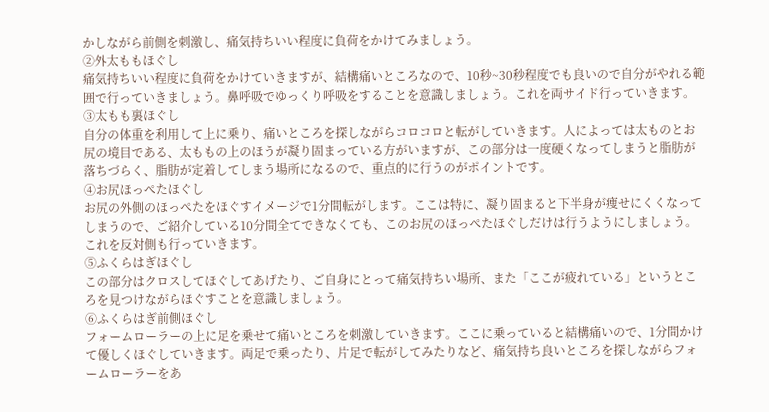かしながら前側を刺激し、痛気持ちいい程度に負荷をかけてみましょう。
②外太ももほぐし
痛気持ちいい程度に負荷をかけていきますが、結構痛いところなので、10秒~30秒程度でも良いので自分がやれる範囲で行っていきましょう。鼻呼吸でゆっくり呼吸をすることを意識しましょう。これを両サイド行っていきます。
③太もも裏ほぐし
自分の体重を利用して上に乗り、痛いところを探しながらコロコロと転がしていきます。人によっては太ものとお尻の境目である、太ももの上のほうが凝り固まっている方がいますが、この部分は一度硬くなってしまうと脂肪が落ちづらく、脂肪が定着してしまう場所になるので、重点的に行うのがポイントです。
④お尻ほっぺたほぐし
お尻の外側のほっぺたをほぐすイメージで1分間転がします。ここは特に、凝り固まると下半身が痩せにくくなってしまうので、ご紹介している10分間全てできなくても、このお尻のほっぺたほぐしだけは行うようにしましょう。これを反対側も行っていきます。
⑤ふくらはぎほぐし
この部分はクロスしてほぐしてあげたり、ご自身にとって痛気持ちい場所、また「ここが疲れている」というところを見つけながらほぐすことを意識しましょう。
⑥ふくらはぎ前側ほぐし
フォームローラーの上に足を乗せて痛いところを刺激していきます。ここに乗っていると結構痛いので、1分間かけて優しくほぐしていきます。両足で乗ったり、片足で転がしてみたりなど、痛気持ち良いところを探しながらフォームローラーをあ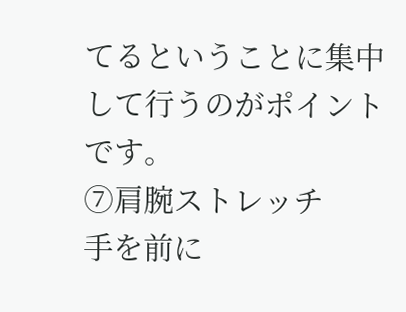てるということに集中して行うのがポイントです。
⑦肩腕ストレッチ
手を前に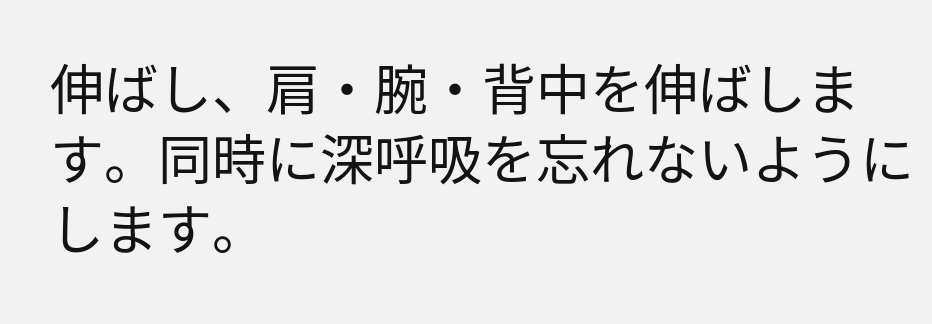伸ばし、肩・腕・背中を伸ばします。同時に深呼吸を忘れないようにします。